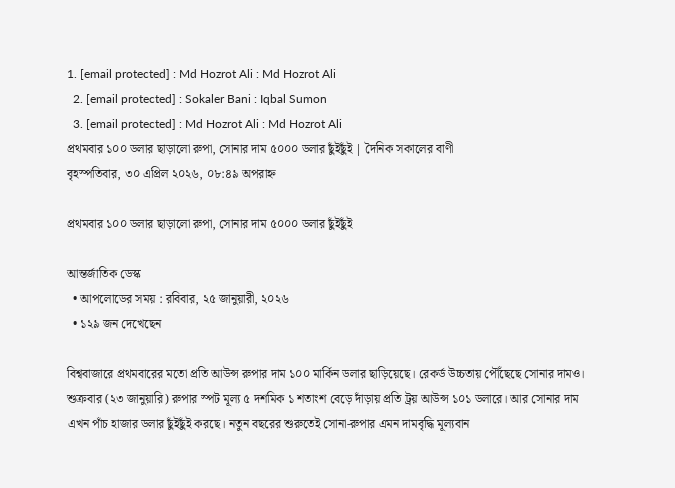1. [email protected] : Md Hozrot Ali : Md Hozrot Ali
  2. [email protected] : Sokaler Bani : Iqbal Sumon
  3. [email protected] : Md Hozrot Ali : Md Hozrot Ali
প্রথমবার ১০০ ডলার ছাড়ালো রুপা, সোনার দাম ৫০০০ ডলার ছুঁইছুঁই | দৈনিক সকালের বাণী
বৃহস্পতিবার, ৩০ এপ্রিল ২০২৬, ০৮:৪৯ অপরাহ্ন

প্রথমবার ১০০ ডলার ছাড়ালো রুপা, সোনার দাম ৫০০০ ডলার ছুঁইছুঁই

আন্তর্জাতিক ডেস্ক
  • আপলোডের সময় : রবিবার, ২৫ জানুয়ারী, ২০২৬
  • ১২৯ জন দেখেছেন

বিশ্ববাজারে প্রথমবারের মতো প্রতি আউন্স রুপার দাম ১০০ মার্কিন ডলার ছাড়িয়েছে। রেকর্ড উচ্চতায় পৌঁছেছে সোনার দামও। শুক্রবার (২৩ জানুয়ারি) রুপার স্পট মূল্য ৫ দশমিক ১ শতাংশ বেড়ে দাঁড়ায় প্রতি ট্রয় আউন্স ১০১ ডলারে। আর সোনার দাম এখন পাঁচ হাজার ডলার ছুঁইছুঁই করছে। নতুন বছরের শুরুতেই সোনা-রুপার এমন দামবৃদ্ধি মূল্যবান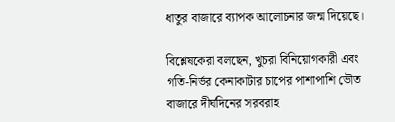ধাতুর বাজারে ব্যাপক আলোচনার জন্ম দিয়েছে।

বিশ্লেষকেরা বলছেন, খুচরা বিনিয়োগকারী এবং গতি-নির্ভর কেনাকাটার চাপের পাশাপাশি ভৌত বাজারে দীর্ঘদিনের সরবরাহ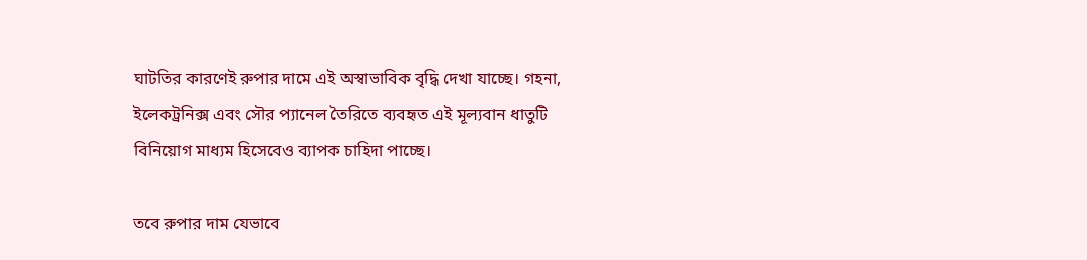ঘাটতির কারণেই রুপার দামে এই অস্বাভাবিক বৃদ্ধি দেখা যাচ্ছে। গহনা, ইলেকট্রনিক্স এবং সৌর প্যানেল তৈরিতে ব্যবহৃত এই মূল্যবান ধাতুটি বিনিয়োগ মাধ্যম হিসেবেও ব্যাপক চাহিদা পাচ্ছে।

তবে রুপার দাম যেভাবে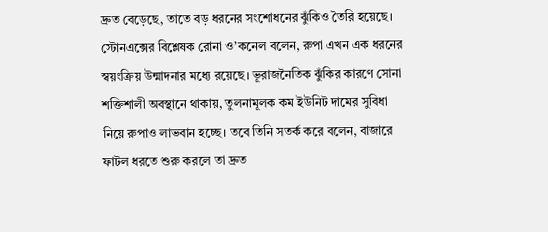দ্রুত বেড়েছে, তাতে বড় ধরনের সংশোধনের ঝুঁকিও তৈরি হয়েছে। স্টোনএক্সের বিশ্লেষক রোনা ও’কনেল বলেন, রুপা এখন এক ধরনের স্বয়ংক্রিয় উন্মাদনার মধ্যে রয়েছে। ভূরাজনৈতিক ঝুঁকির কারণে সোনা শক্তিশালী অবস্থানে থাকায়, তুলনামূলক কম ইউনিট দামের সুবিধা নিয়ে রুপাও লাভবান হচ্ছে। তবে তিনি সতর্ক করে বলেন, বাজারে ফাটল ধরতে শুরু করলে তা দ্রুত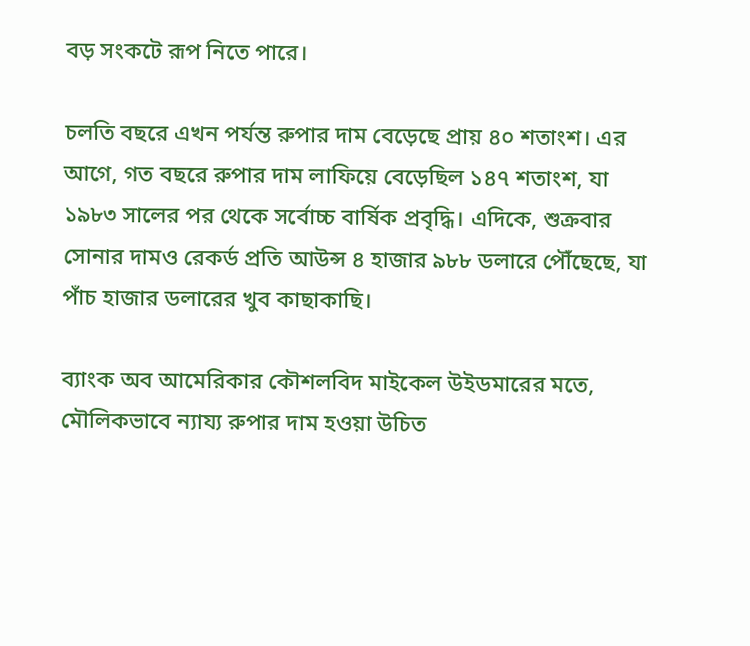বড় সংকটে রূপ নিতে পারে।

চলতি বছরে এখন পর্যন্ত রুপার দাম বেড়েছে প্রায় ৪০ শতাংশ। এর আগে, গত বছরে রুপার দাম লাফিয়ে বেড়েছিল ১৪৭ শতাংশ, যা ১৯৮৩ সালের পর থেকে সর্বোচ্চ বার্ষিক প্রবৃদ্ধি। এদিকে, শুক্রবার সোনার দামও রেকর্ড প্রতি আউন্স ৪ হাজার ৯৮৮ ডলারে পৌঁছেছে, যা পাঁচ হাজার ডলারের খুব কাছাকাছি।

ব্যাংক অব আমেরিকার কৌশলবিদ মাইকেল উইডমারের মতে, মৌলিকভাবে ন্যায্য রুপার দাম হওয়া উচিত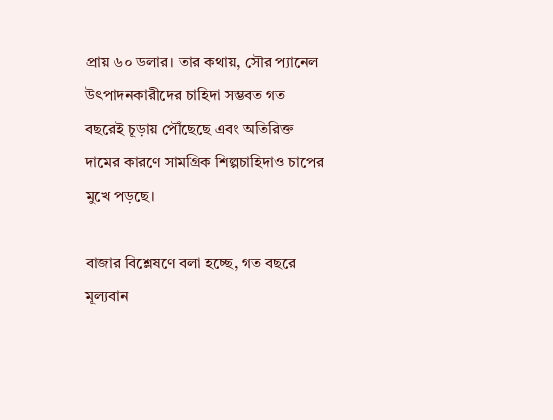প্রায় ৬০ ডলার। তার কথায়, সৌর প্যানেল উৎপাদনকারীদের চাহিদা সম্ভবত গত বছরেই চূড়ায় পৌঁছেছে এবং অতিরিক্ত দামের কারণে সামগ্রিক শিল্পচাহিদাও চাপের মুখে পড়ছে।

বাজার বিশ্লেষণে বলা হচ্ছে, গত বছরে মূল্যবান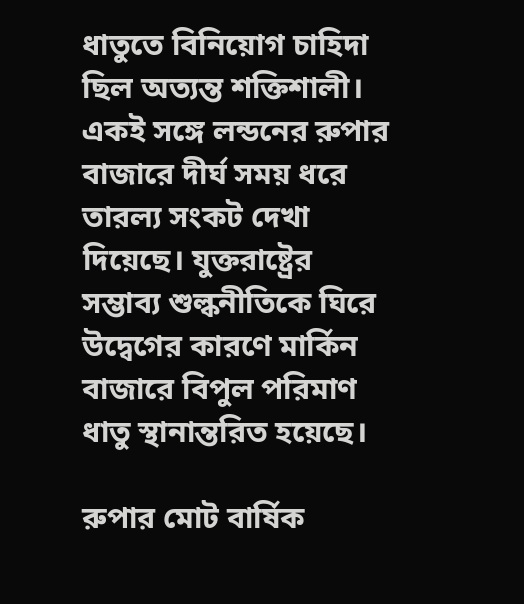ধাতুতে বিনিয়োগ চাহিদা ছিল অত্যন্ত শক্তিশালী। একই সঙ্গে লন্ডনের রুপার বাজারে দীর্ঘ সময় ধরে তারল্য সংকট দেখা দিয়েছে। যুক্তরাষ্ট্রের সম্ভাব্য শুল্কনীতিকে ঘিরে উদ্বেগের কারণে মার্কিন বাজারে বিপুল পরিমাণ ধাতু স্থানান্তরিত হয়েছে।

রুপার মোট বার্ষিক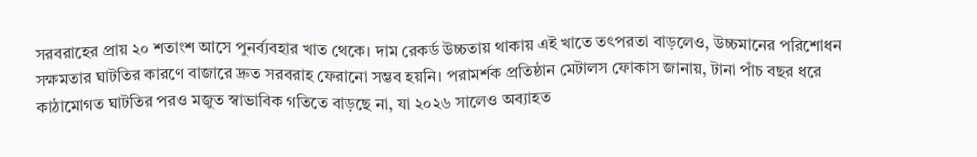সরবরাহের প্রায় ২০ শতাংশ আসে পুনর্ব্যবহার খাত থেকে। দাম রেকর্ড উচ্চতায় থাকায় এই খাতে তৎপরতা বাড়লেও, উচ্চমানের পরিশোধন সক্ষমতার ঘাটতির কারণে বাজারে দ্রুত সরবরাহ ফেরানো সম্ভব হয়নি। পরামর্শক প্রতিষ্ঠান মেটালস ফোকাস জানায়, টানা পাঁচ বছর ধরে কাঠামোগত ঘাটতির পরও মজুত স্বাভাবিক গতিতে বাড়ছে না, যা ২০২৬ সালেও অব্যাহত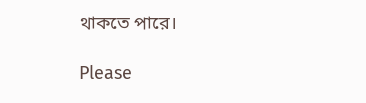থাকতে পারে।

Please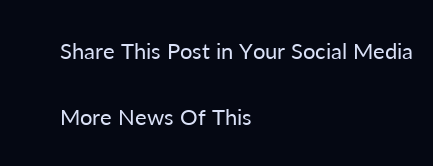Share This Post in Your Social Media

More News Of This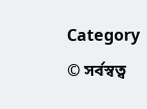Category
© সর্বস্বত্ব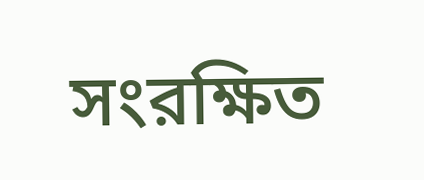সংরক্ষিত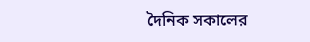দৈনিক সকালের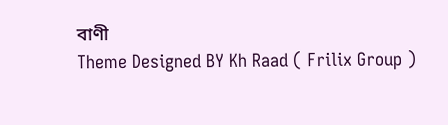বাণী
Theme Designed BY Kh Raad ( Frilix Group )